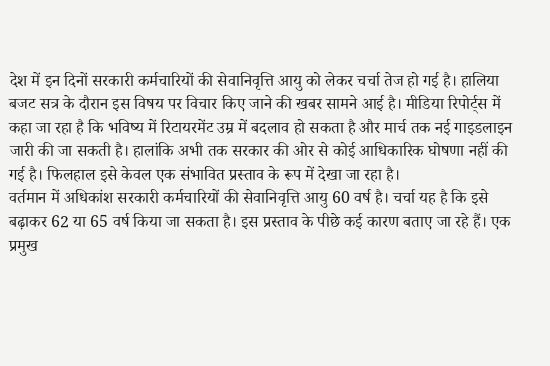देश में इन दिनों सरकारी कर्मचारियों की सेवानिवृत्ति आयु को लेकर चर्चा तेज हो गई है। हालिया बजट सत्र के दौरान इस विषय पर विचार किए जाने की खबर सामने आई है। मीडिया रिपोर्ट्स में कहा जा रहा है कि भविष्य में रिटायरमेंट उम्र में बदलाव हो सकता है और मार्च तक नई गाइडलाइन जारी की जा सकती है। हालांकि अभी तक सरकार की ओर से कोई आधिकारिक घोषणा नहीं की गई है। फिलहाल इसे केवल एक संभावित प्रस्ताव के रूप में देखा जा रहा है।
वर्तमान में अधिकांश सरकारी कर्मचारियों की सेवानिवृत्ति आयु 60 वर्ष है। चर्चा यह है कि इसे बढ़ाकर 62 या 65 वर्ष किया जा सकता है। इस प्रस्ताव के पीछे कई कारण बताए जा रहे हैं। एक प्रमुख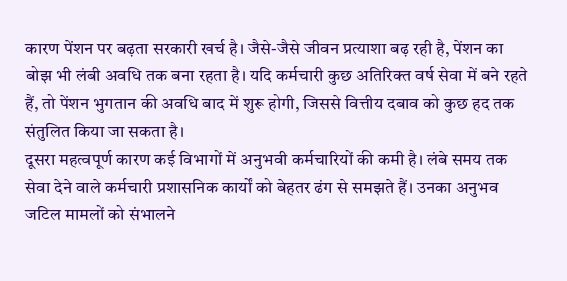कारण पेंशन पर बढ़ता सरकारी खर्च है। जैसे-जैसे जीवन प्रत्याशा बढ़ रही है, पेंशन का बोझ भी लंबी अवधि तक बना रहता है। यदि कर्मचारी कुछ अतिरिक्त वर्ष सेवा में बने रहते हैं, तो पेंशन भुगतान की अवधि बाद में शुरू होगी, जिससे वित्तीय दबाव को कुछ हद तक संतुलित किया जा सकता है।
दूसरा महत्वपूर्ण कारण कई विभागों में अनुभवी कर्मचारियों की कमी है। लंबे समय तक सेवा देने वाले कर्मचारी प्रशासनिक कार्यों को बेहतर ढंग से समझते हैं। उनका अनुभव जटिल मामलों को संभालने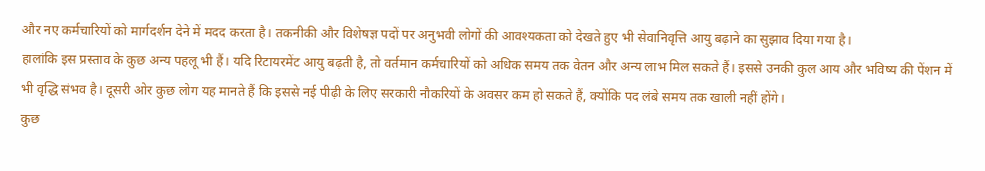और नए कर्मचारियों को मार्गदर्शन देने में मदद करता है। तकनीकी और विशेषज्ञ पदों पर अनुभवी लोगों की आवश्यकता को देखते हुए भी सेवानिवृत्ति आयु बढ़ाने का सुझाव दिया गया है।
हालांकि इस प्रस्ताव के कुछ अन्य पहलू भी हैं। यदि रिटायरमेंट आयु बढ़ती है, तो वर्तमान कर्मचारियों को अधिक समय तक वेतन और अन्य लाभ मिल सकते हैं। इससे उनकी कुल आय और भविष्य की पेंशन में भी वृद्धि संभव है। दूसरी ओर कुछ लोग यह मानते हैं कि इससे नई पीढ़ी के लिए सरकारी नौकरियों के अवसर कम हो सकते हैं, क्योंकि पद लंबे समय तक खाली नहीं होंगे।
कुछ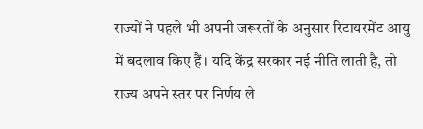राज्यों ने पहले भी अपनी जरूरतों के अनुसार रिटायरमेंट आयु में बदलाव किए हैं। यदि केंद्र सरकार नई नीति लाती है, तो राज्य अपने स्तर पर निर्णय ले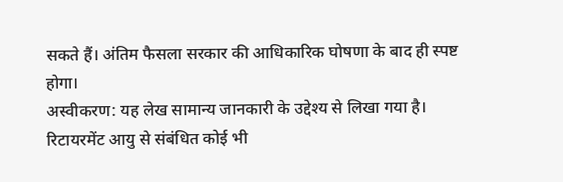सकते हैं। अंतिम फैसला सरकार की आधिकारिक घोषणा के बाद ही स्पष्ट होगा।
अस्वीकरण: यह लेख सामान्य जानकारी के उद्देश्य से लिखा गया है। रिटायरमेंट आयु से संबंधित कोई भी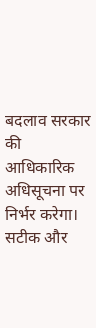बदलाव सरकार की आधिकारिक अधिसूचना पर निर्भर करेगा। सटीक और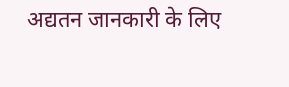अद्यतन जानकारी के लिए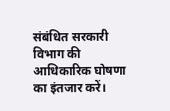संबंधित सरकारी विभाग की आधिकारिक घोषणा का इंतजार करें।